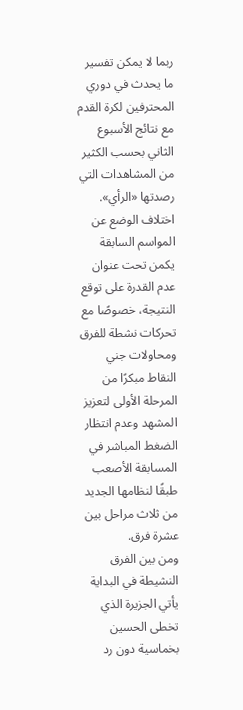ربما لا يمكن تفسير ما يحدث في دوري المحترفين لكرة القدم مع نتائج الأسبوع الثاني بحسب الكثير من المشاهدات التي رصدتها «الرأي».
اختلاف الوضع عن المواسم السابقة يكمن تحت عنوان عدم القدرة على توقع النتيجة، خصوصًا مع تحركات نشطة للفرق ومحاولات جني النقاط مبكرًا من المرحلة الأولى لتعزيز المشهد وعدم انتظار الضغط المباشر في المسابقة الأصعب طبقًا لنظامها الجديد من ثلاث مراحل بين عشرة فرق.
ومن بين الفرق النشيطة في البداية يأتي الجزيرة الذي تخطى الحسين بخماسية دون رد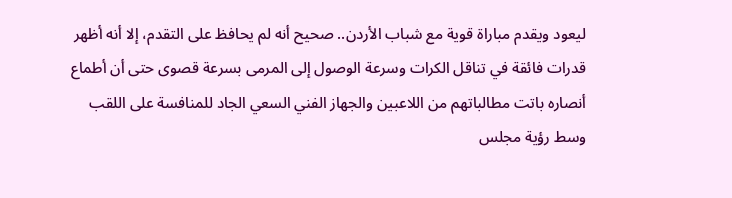ليعود ويقدم مباراة قوية مع شباب الأردن.. صحيح أنه لم يحافظ على التقدم، إلا أنه أظهر قدرات فائقة في تناقل الكرات وسرعة الوصول إلى المرمى بسرعة قصوى حتى أن أطماع أنصاره باتت مطالباتهم من اللاعبين والجهاز الفني السعي الجاد للمنافسة على اللقب وسط رؤية مجلس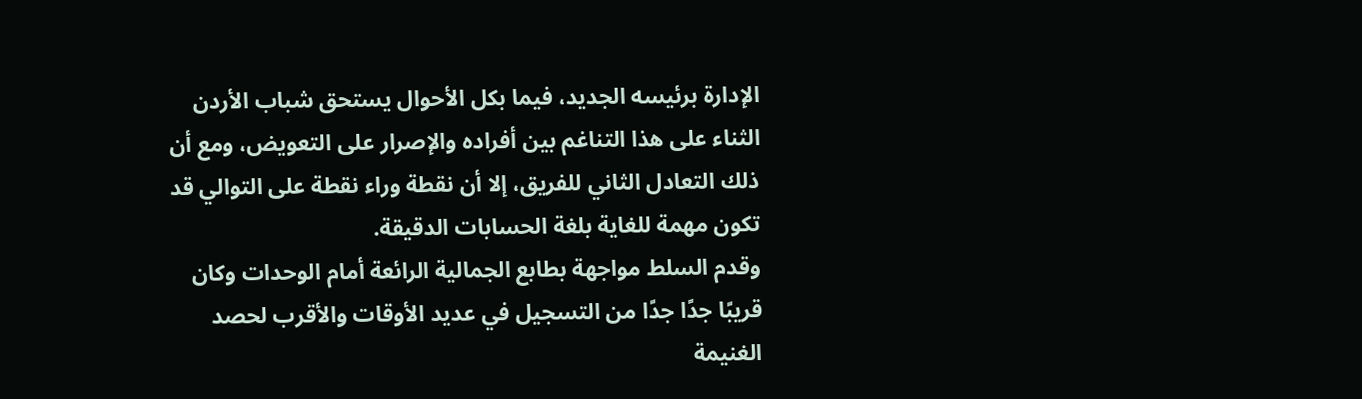الإدارة برئيسه الجديد، فيما بكل الأحوال يستحق شباب الأردن الثناء على هذا التناغم بين أفراده والإصرار على التعويض، ومع أن ذلك التعادل الثاني للفريق، إلا أن نقطة وراء نقطة على التوالي قد تكون مهمة للغاية بلغة الحسابات الدقيقة.
وقدم السلط مواجهة بطابع الجمالية الرائعة أمام الوحدات وكان قريبًا جدًا جدًا من التسجيل في عديد الأوقات والأقرب لحصد الغنيمة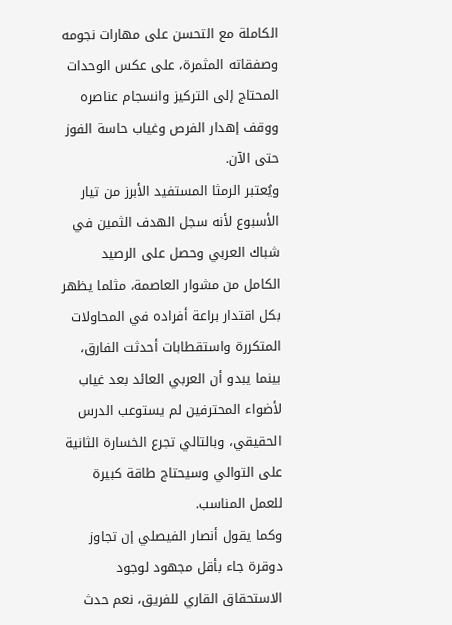الكاملة مع التحسن على مهارات نجومه وصفقاته المثمرة، على عكس الوحدات المحتاج إلى التركيز وانسجام عناصره ووقف إهدار الفرص وغياب حاسة الفوز حتى الآن.
ويُعتبر الرمثا المستفيد الأبرز من تيار الأسبوع لأنه سجل الهدف الثمين في شباك العربي وحصل على الرصيد الكامل من مشوار العاصمة، مثلما يظهر بكل اقتدار براعة أفراده في المحاولات المتكررة واستقطابات أحدثت الفارق، بينما يبدو أن العربي العائد بعد غياب لأضواء المحترفين لم يستوعب الدرس الحقيقي، وبالتالي تجرع الخسارة الثانية على التوالي وسيحتاج طاقة كبيرة للعمل المناسب.
وكما يقول أنصار الفيصلي إن تجاوز دوقرة جاء بأقل مجهود لوجود الاستحقاق القاري للفريق، نعم حدث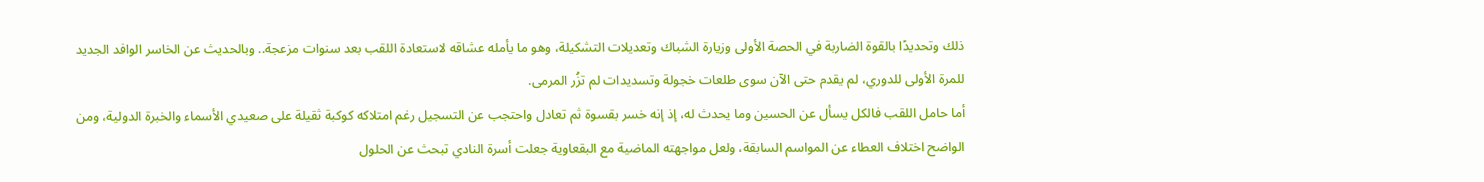ذلك وتحديدًا بالقوة الضاربة في الحصة الأولى وزيارة الشباك وتعديلات التشكيلة، وهو ما يأمله عشاقه لاستعادة اللقب بعد سنوات مزعجة.. وبالحديث عن الخاسر الوافد الجديد للمرة الأولى للدوري، لم يقدم حتى الآن سوى طلعات خجولة وتسديدات لم تزُر المرمى.
أما حامل اللقب فالكل يسأل عن الحسين وما يحدث له، إذ إنه خسر بقسوة ثم تعادل واحتجب عن التسجيل رغم امتلاكه كوكبة ثقيلة على صعيدي الأسماء والخبرة الدولية، ومن الواضح اختلاف العطاء عن المواسم السابقة، ولعل مواجهته الماضية مع البقعاوية جعلت أسرة النادي تبحث عن الحلول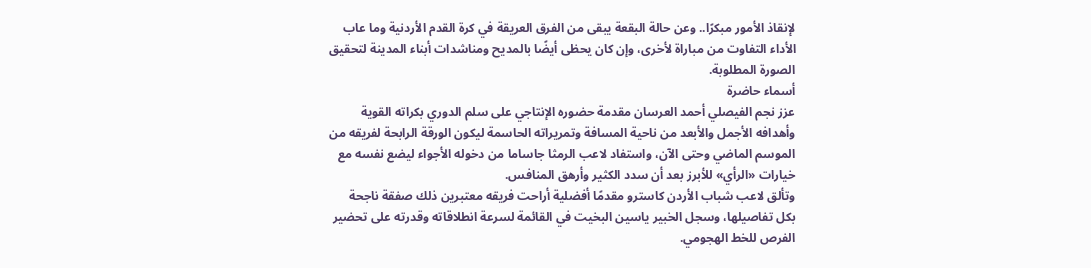لإنقاذ الأمور مبكرًا.. وعن حالة البقعة يبقى من الفرق العريقة في كرة القدم الأردنية وما عاب الأداء التفاوت من مباراة لأخرى، وإن كان يحظى أيضًا بالمديح ومناشدات أبناء المدينة لتحقيق الصورة المطلوبة.
أسماء حاضرة
عزز نجم الفيصلي أحمد العرسان مقدمة حضوره الإنتاجي على سلم الدوري بكراته القوية وأهدافه الأجمل والأبعد من ناحية المسافة وتمريراته الحاسمة ليكون الورقة الرابحة لفريقه من الموسم الماضي وحتى الآن، واستفاد لاعب الرمثا جاساما من دخوله الأجواء ليضع نفسه مع خيارات «الرأي» للأبرز بعد أن سدد الكثير وأرهق المنافس.
وتألق لاعب شباب الأردن كاسترو مقدمًا أفضلية أراحت فريقه معتبرين ذلك صفقة ناجحة بكل تفاصيلها، وسجل الخبير ياسين البخيت في القائمة لسرعة انطلاقاته وقدرته على تحضير الفرص للخط الهجومي.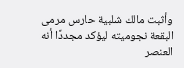وأثبت مالك شلبية حارس مرمى البقعة نجوميته ليؤكد مجددًا أنه العنصر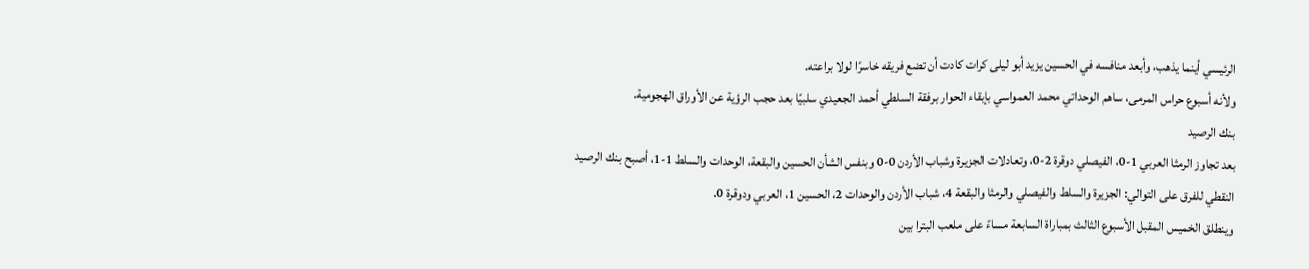الرئيسي أينما يذهب، وأبعد منافسه في الحسين يزيد أبو ليلى كرات كادت أن تضع فريقه خاسرًا لولا براعته.
ولأنه أسبوع حراس المرمى، ساهم الوحداتي محمد العمواسي بإبقاء الحوار برفقة السلطي أحمد الجعيدي سلبيًا بعد حجب الرؤية عن الأوراق الهجومية.
بنك الرصيد
بعد تجاوز الرمثا العربي 1-0، الفيصلي دوقرة 2-0، وتعادلات الجزيرة وشباب الأردن 0-0 وبنفس الشأن الحسين والبقعة، الوحدات والسلط 1-1، أصبح بنك الرصيد النقطي للفرق على التوالي: الجزيرة والسلط والفيصلي والرمثا والبقعة 4، شباب الأردن والوحدات 2، الحسين 1، العربي ودوقرة 0.
وينطلق الخميس المقبل الأسبوع الثالث بمباراة السابعة مساءً على ملعب البترا بين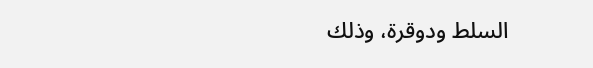السلط ودوقرة، وذلك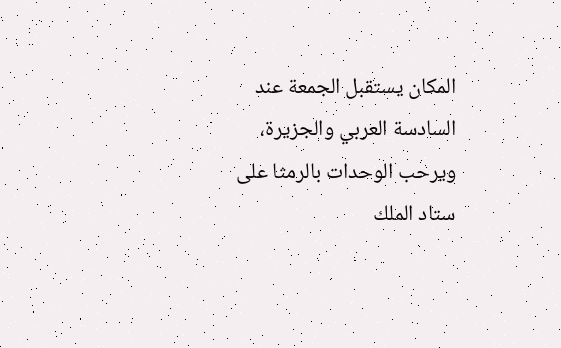المكان يستقبل الجمعة عند السادسة العربي والجزيرة، ويرحب الوحدات بالرمثا على ستاد الملك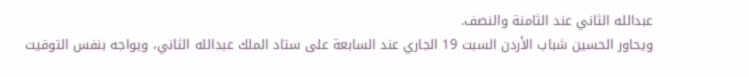عبدالله الثاني عند الثامنة والنصف.
ويحاور الحسين شباب الأردن السبت 19 الجاري عند السابعة على ستاد الملك عبدالله الثاني، ويواجه بنفس التوقيت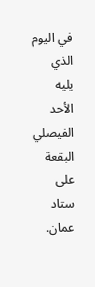في اليوم الذي يليه الأحد الفيصلي البقعة على ستاد عمان.